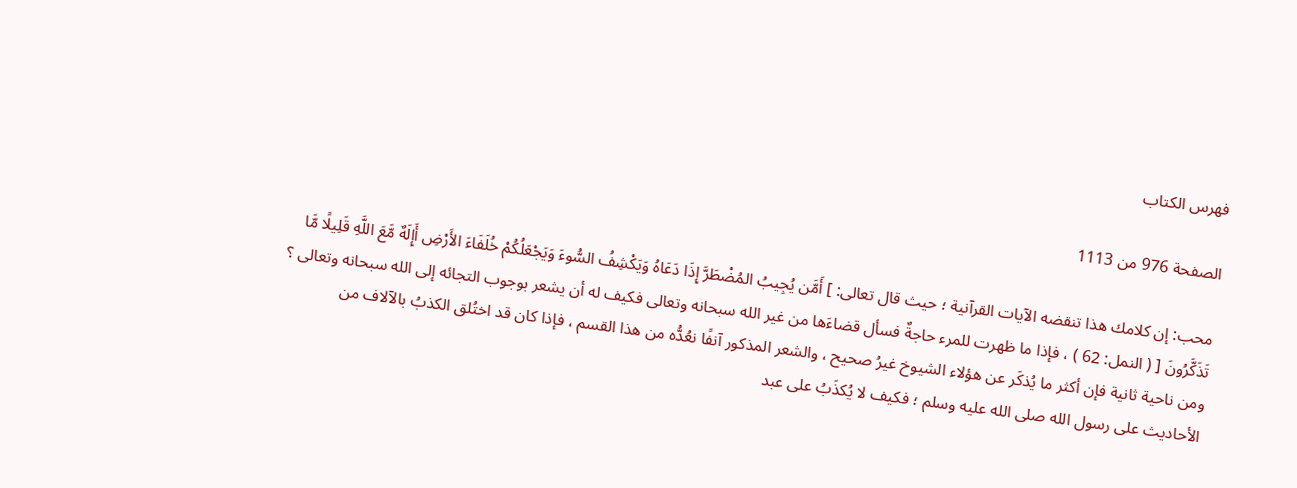فهرس الكتاب

الصفحة 976 من 1113

محب: إن كلامك هذا تنقضه الآيات القرآنية ؛ حيث قال تعالى: ] أَمَّن يُجِيبُ المُضْطَرَّ إِذَا دَعَاهُ وَيَكْشِفُ السُّوءَ وَيَجْعَلُكُمْ خُلَفَاءَ الأَرْضِ أَإِلَهٌ مَّعَ اللَّهِ قَلِيلًا مَّا تَذَكَّرُونَ [ ( النمل: 62 ) ، فإذا ما ظهرت للمرء حاجةٌ فسأل قضاءَها من غير الله سبحانه وتعالى فكيف له أن يشعر بوجوب التجائه إلى الله سبحانه وتعالى ؟ ومن ناحية ثانية فإن أكثر ما يُذكَر عن هؤلاء الشيوخ غيرُ صحيح ، والشعر المذكور آنفًا نعُدُّه من هذا القسم ، فإذا كان قد اختُلق الكذبُ بالآلاف من الأحاديث على رسول الله صلى الله عليه وسلم ؛ فكيف لا يُكذَبُ على عبد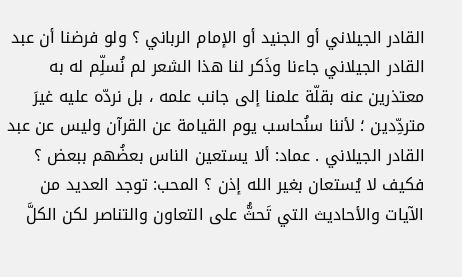القادر الجيلاني أو الجنيد أو الإمام الرباني ؟ ولو فرضنا أن عبد القادر الجيلاني جاءنا وذَكر لنا هذا الشعر لم نُسلِّم له به معتذرين عنه بقلّة علمنا إلى جانب علمه ، بل نردّه عليه غيرَ متردِّدين ؛ لأننا سنُحاسب يوم القيامة عن القرآن وليس عن عبد القادر الجيلاني . عماد: ألا يستعين الناس بعضُهم ببعض ؟ فكيف لا يُستعان بغير الله إذن ؟ المحب: توجد العديد من الآيات والأحاديث التي تَحثُّ على التعاون والتناصر لكن الكلَّ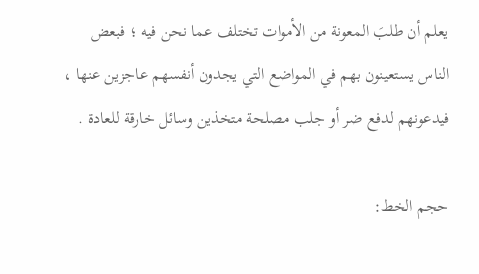يعلم أن طلبَ المعونة من الأموات تختلف عما نحن فيه ؛ فبعض الناس يستعينون بهم في المواضع التي يجدون أنفسهم عاجزين عنها ، فيدعونهم لدفع ضر أو جلب مصلحة متخذين وسائل خارقة للعادة .

حجم الخط: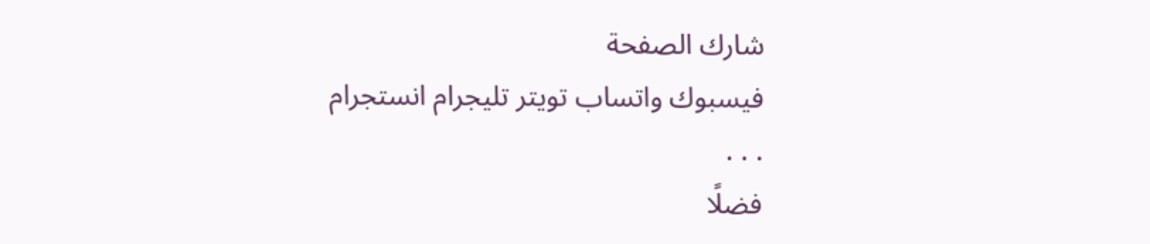شارك الصفحة
فيسبوك واتساب تويتر تليجرام انستجرام
. . .
فضلًا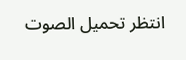انتظر تحميل الصوت